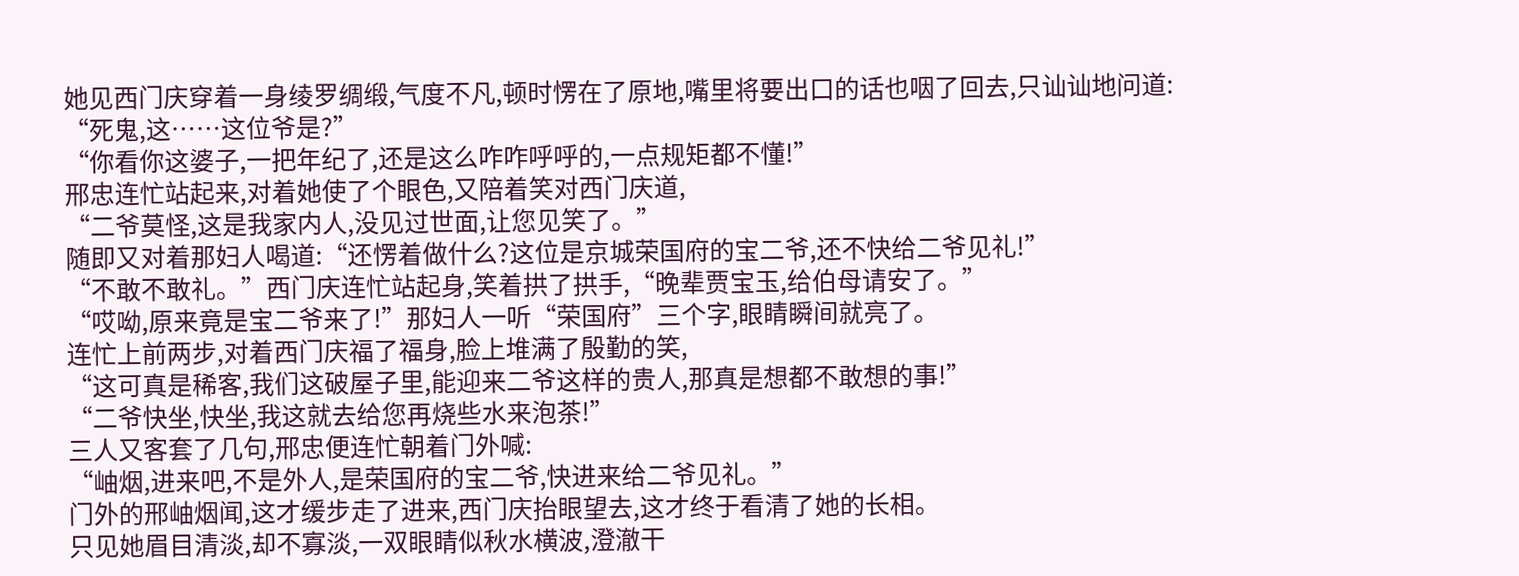她见西门庆穿着一身绫罗绸缎,气度不凡,顿时愣在了原地,嘴里将要出口的话也咽了回去,只讪讪地问道:
“死鬼,这……这位爷是?”
“你看你这婆子,一把年纪了,还是这么咋咋呼呼的,一点规矩都不懂!”
邢忠连忙站起来,对着她使了个眼色,又陪着笑对西门庆道,
“二爷莫怪,这是我家内人,没见过世面,让您见笑了。”
随即又对着那妇人喝道:“还愣着做什么?这位是京城荣国府的宝二爷,还不快给二爷见礼!”
“不敢不敢礼。”西门庆连忙站起身,笑着拱了拱手,“晚辈贾宝玉,给伯母请安了。”
“哎呦,原来竟是宝二爷来了!”那妇人一听“荣国府”三个字,眼睛瞬间就亮了。
连忙上前两步,对着西门庆福了福身,脸上堆满了殷勤的笑,
“这可真是稀客,我们这破屋子里,能迎来二爷这样的贵人,那真是想都不敢想的事!”
“二爷快坐,快坐,我这就去给您再烧些水来泡茶!”
三人又客套了几句,邢忠便连忙朝着门外喊:
“岫烟,进来吧,不是外人,是荣国府的宝二爷,快进来给二爷见礼。”
门外的邢岫烟闻,这才缓步走了进来,西门庆抬眼望去,这才终于看清了她的长相。
只见她眉目清淡,却不寡淡,一双眼睛似秋水横波,澄澈干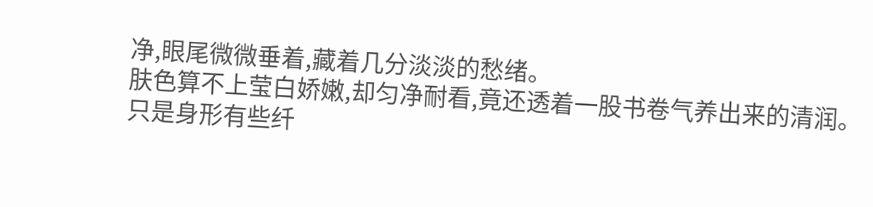净,眼尾微微垂着,藏着几分淡淡的愁绪。
肤色算不上莹白娇嫩,却匀净耐看,竟还透着一股书卷气养出来的清润。
只是身形有些纤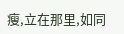瘦,立在那里,如同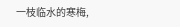一枝临水的寒梅,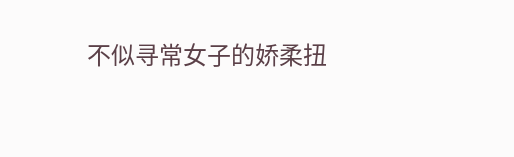不似寻常女子的娇柔扭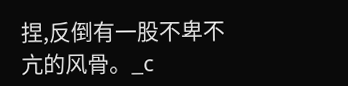捏,反倒有一股不卑不亢的风骨。_c